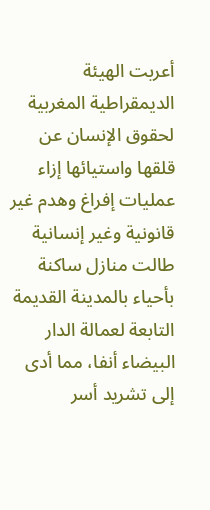أعربت الهيئة الديمقراطية المغربية لحقوق الإنسان عن قلقها واستيائها إزاء عمليات إفراغ وهدم غير قانونية وغير إنسانية طالت منازل ساكنة بأحياء بالمدينة القديمة التابعة لعمالة الدار البيضاء أنفا، مما أدى إلى تشريد أسر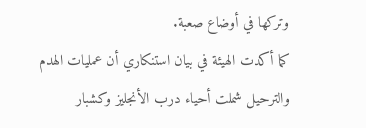وتركها في أوضاع صعبة.
كما أكدت الهيئة في بيان استنكاري أن عمليات الهدم والترحيل شملت أحياء درب الأنجليز وكشبار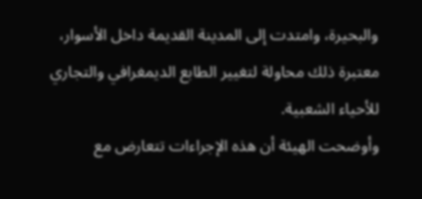والبحيرة، وامتدت إلى المدينة القديمة داخل الأسوار، معتبرة ذلك محاولة لتغيير الطابع الديمغرافي والتجاري للأحياء الشعبية.
وأوضحت الهيئة أن هذه الإجراءات تتعارض مع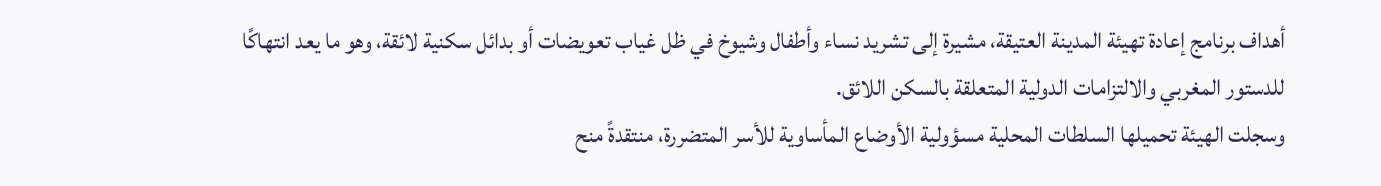أهداف برنامج إعادة تهيئة المدينة العتيقة، مشيرة إلى تشريد نساء وأطفال وشيوخ في ظل غياب تعويضات أو بدائل سكنية لائقة، وهو ما يعد انتهاكًا للدستور المغربي والالتزامات الدولية المتعلقة بالسكن اللائق.
وسجلت الهيئة تحميلها السلطات المحلية مسؤولية الأوضاع المأساوية للأسر المتضررة، منتقدةً منح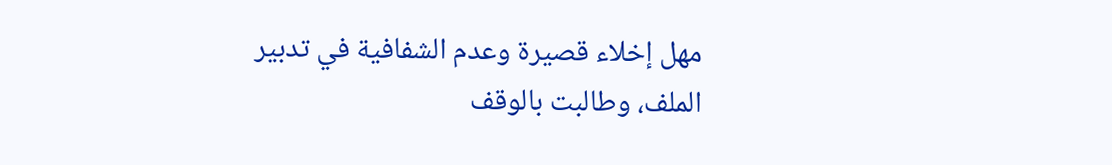مهل إخلاء قصيرة وعدم الشفافية في تدبير الملف، وطالبت بالوقف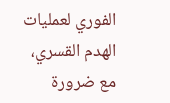الفوري لعمليات الهدم القسري، مع ضرورة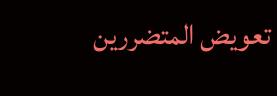تعويض المتضررين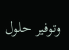وتوفير حلول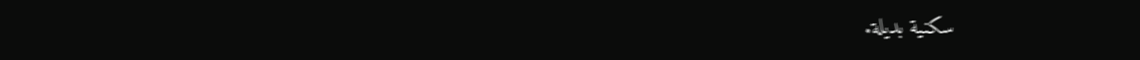سكنية بديلة.